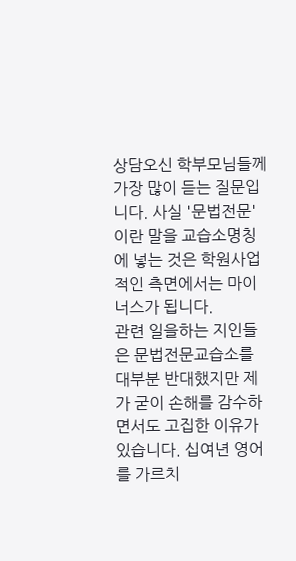상담오신 학부모님들께 가장 많이 듣는 질문입니다. 사실 '문법전문'이란 말을 교습소명칭에 넣는 것은 학원사업적인 측면에서는 마이너스가 됩니다.
관련 일을하는 지인들은 문법전문교습소를 대부분 반대했지만 제가 굳이 손해를 감수하면서도 고집한 이유가 있습니다. 십여년 영어를 가르치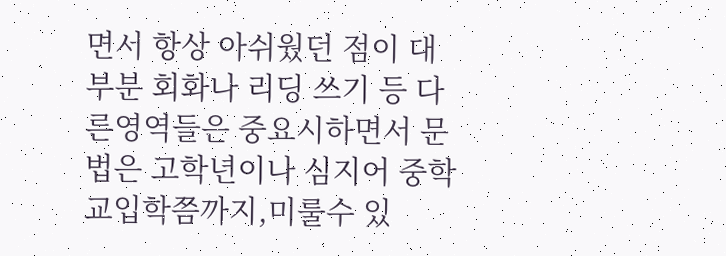면서 항상 아쉬웠던 점이 대부분 회화나 리딩 쓰기 등 다른영역들은 중요시하면서 문법은 고학년이나 심지어 중학교입학쯤까지,미룰수 있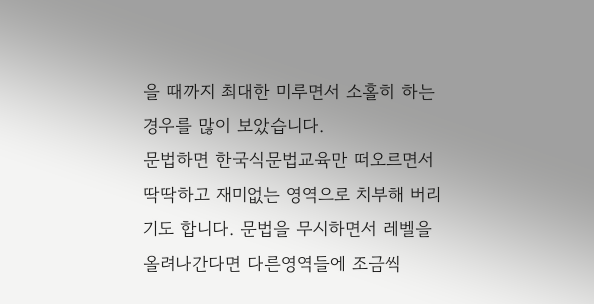을 때까지 최대한 미루면서 소홀히 하는 경우를 많이 보았습니다.
문법하면 한국식문법교육만 떠오르면서 딱딱하고 재미없는 영역으로 치부해 버리기도 합니다. 문법을 무시하면서 레벨을 올려나간다면 다른영역들에 조금씩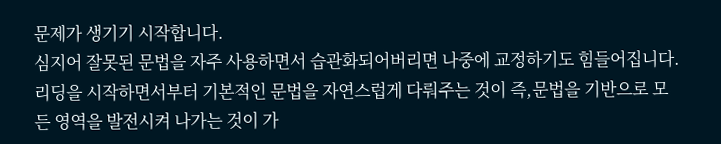문제가 생기기 시작합니다.
심지어 잘못된 문법을 자주 사용하면서 습관화되어버리면 나중에 교정하기도 힘들어집니다. 리딩을 시작하면서부터 기본적인 문법을 자연스럽게 다뤄주는 것이 즉,문법을 기반으로 모든 영역을 발전시켜 나가는 것이 가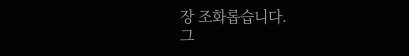장 조화롭습니다.
그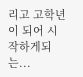리고 고학년이 되어 시작하게되는...